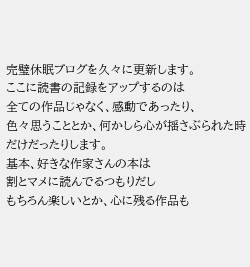完璧休眠ブログを久々に更新します。
ここに読書の記録をアップするのは
全ての作品じゃなく、感動であったり、
色々思うこととか、何かしら心が揺さぶられた時
だけだったりします。
基本、好きな作家さんの本は
割とマメに読んでるつもりだし
もちろん楽しいとか、心に残る作品も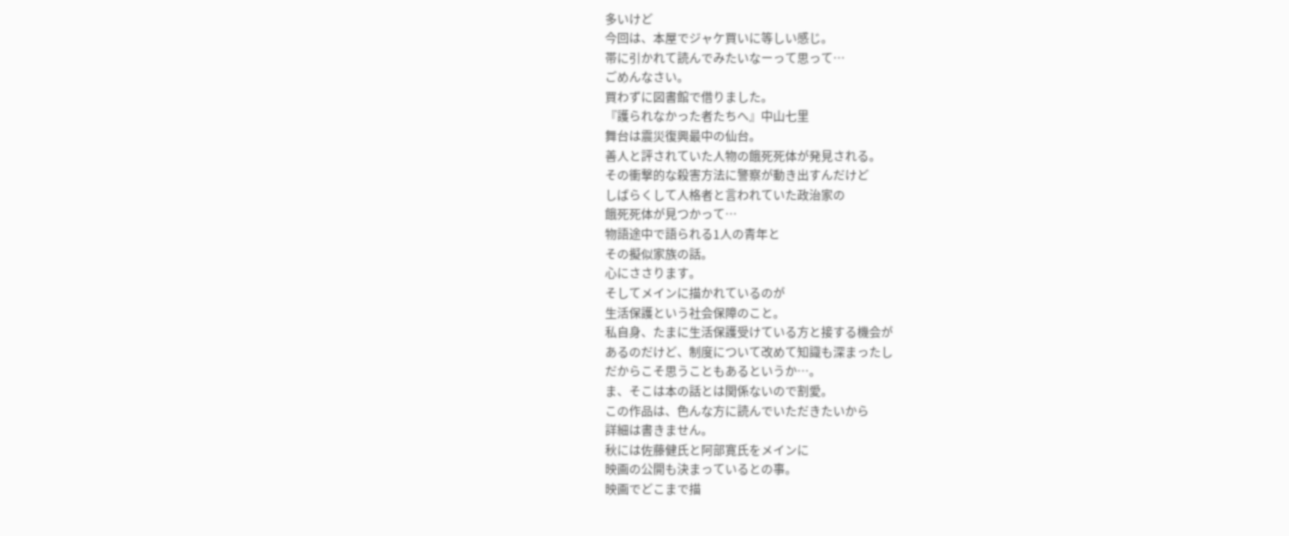多いけど
今回は、本屋でジャケ買いに等しい感じ。
帯に引かれて読んでみたいなーって思って…
ごめんなさい。
買わずに図書館で借りました。
『護られなかった者たちへ』中山七里
舞台は震災復興最中の仙台。
善人と評されていた人物の餓死死体が発見される。
その衝撃的な殺害方法に警察が動き出すんだけど
しばらくして人格者と言われていた政治家の
餓死死体が見つかって…
物語途中で語られる1人の青年と
その擬似家族の話。
心にささります。
そしてメインに描かれているのが
生活保護という社会保障のこと。
私自身、たまに生活保護受けている方と接する機会が
あるのだけど、制度について改めて知識も深まったし
だからこそ思うこともあるというか…。
ま、そこは本の話とは関係ないので割愛。
この作品は、色んな方に読んでいただきたいから
詳細は書きません。
秋には佐藤健氏と阿部寛氏をメインに
映画の公開も決まっているとの事。
映画でどこまで描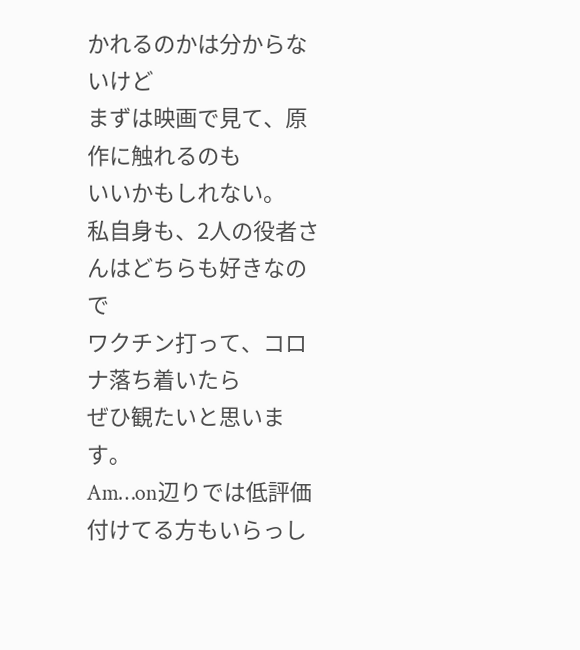かれるのかは分からないけど
まずは映画で見て、原作に触れるのも
いいかもしれない。
私自身も、2人の役者さんはどちらも好きなので
ワクチン打って、コロナ落ち着いたら
ぜひ観たいと思います。
Am…on辺りでは低評価付けてる方もいらっし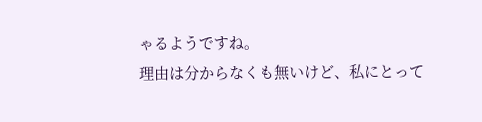ゃるようですね。
理由は分からなくも無いけど、私にとって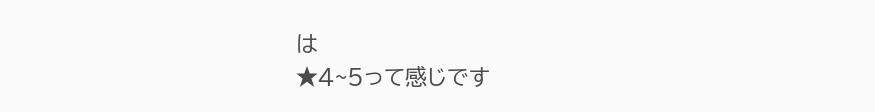は
★4~5って感じです